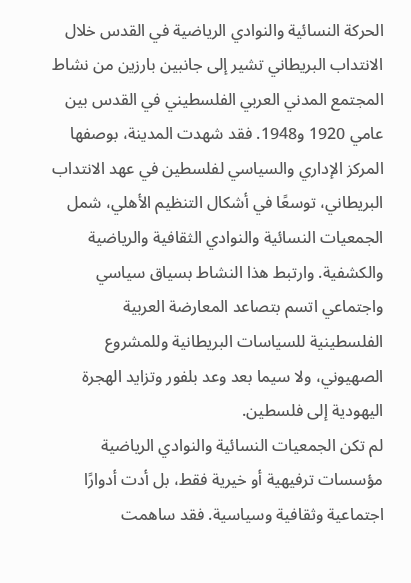الحركة النسائية والنوادي الرياضية في القدس خلال الانتداب البريطاني تشير إلى جانبين بارزين من نشاط المجتمع المدني العربي الفلسطيني في القدس بين عامي 1920 و1948. فقد شهدت المدينة، بوصفها المركز الإداري والسياسي لفلسطين في عهد الانتداب البريطاني، توسعًا في أشكال التنظيم الأهلي، شمل الجمعيات النسائية والنوادي الثقافية والرياضية والكشفية. وارتبط هذا النشاط بسياق سياسي واجتماعي اتسم بتصاعد المعارضة العربية الفلسطينية للسياسات البريطانية وللمشروع الصهيوني، ولا سيما بعد وعد بلفور وتزايد الهجرة اليهودية إلى فلسطين.
لم تكن الجمعيات النسائية والنوادي الرياضية مؤسسات ترفيهية أو خيرية فقط، بل أدت أدوارًا اجتماعية وثقافية وسياسية. فقد ساهمت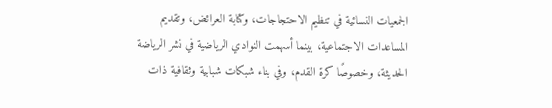الجمعيات النسائية في تنظيم الاحتجاجات، وكتابة العرائض، وتقديم المساعدات الاجتماعية، بينما أسهمت النوادي الرياضية في نشر الرياضة الحديثة، وخصوصًا كرة القدم، وفي بناء شبكات شبابية وثقافية ذات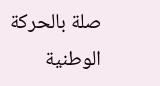صلة بالحركة الوطنية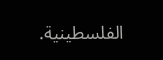الفلسطينية.